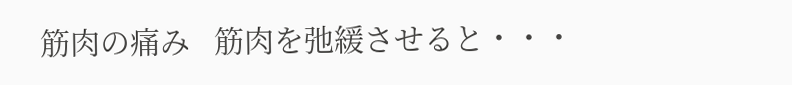筋肉の痛み   筋肉を弛緩させると・・・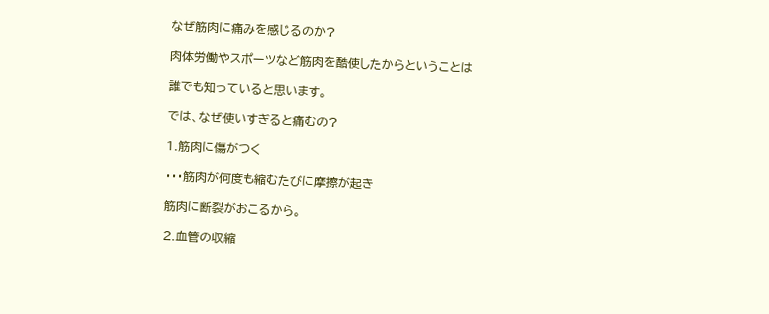なぜ筋肉に痛みを感じるのか?

肉体労働やスポーツなど筋肉を酷使したからということは

誰でも知っていると思います。

では、なぜ使いすぎると痛むの?

1.筋肉に傷がつく

・・・筋肉が何度も縮むたびに摩擦が起き

筋肉に断裂がおこるから。

2.血管の収縮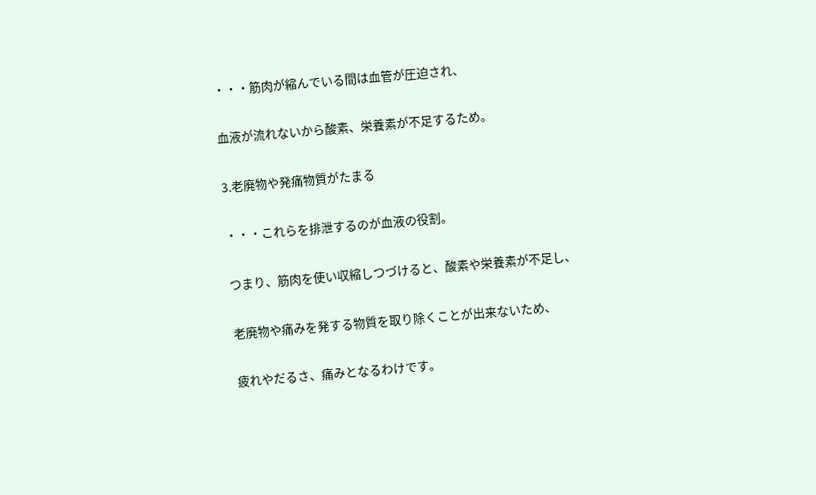・・・筋肉が縮んでいる間は血管が圧迫され、

血液が流れないから酸素、栄養素が不足するため。

3.老廃物や発痛物質がたまる

・・・これらを排泄するのが血液の役割。

つまり、筋肉を使い収縮しつづけると、酸素や栄養素が不足し、

老廃物や痛みを発する物質を取り除くことが出来ないため、

疲れやだるさ、痛みとなるわけです。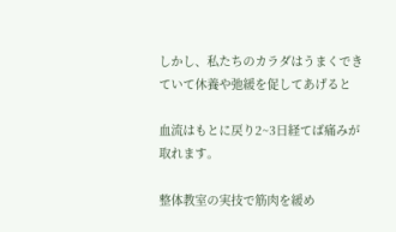しかし、私たちのカラダはうまくできていて休養や弛緩を促してあげると

血流はもとに戻り2~3日経てば痛みが取れます。

整体教室の実技で筋肉を緩め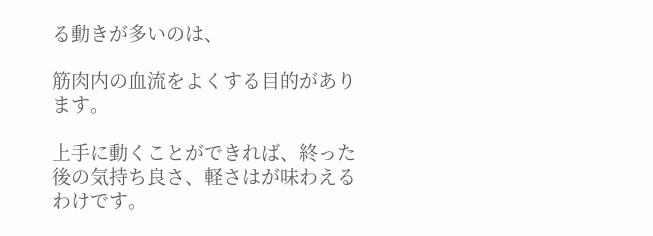る動きが多いのは、

筋肉内の血流をよくする目的があります。

上手に動くことができれば、終った後の気持ち良さ、軽さはが味わえるわけです。